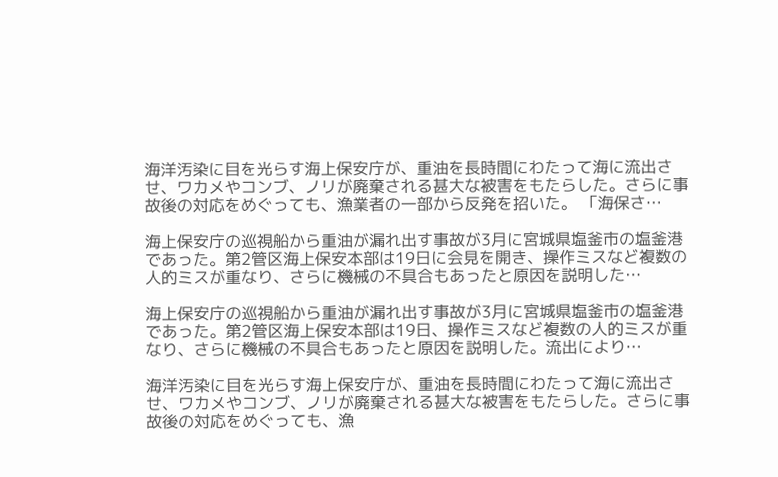海洋汚染に目を光らす海上保安庁が、重油を長時間にわたって海に流出させ、ワカメやコンブ、ノリが廃棄される甚大な被害をもたらした。さらに事故後の対応をめぐっても、漁業者の一部から反発を招いた。 「海保さ…

海上保安庁の巡視船から重油が漏れ出す事故が3月に宮城県塩釜市の塩釜港であった。第2管区海上保安本部は19日に会見を開き、操作ミスなど複数の人的ミスが重なり、さらに機械の不具合もあったと原因を説明した…

海上保安庁の巡視船から重油が漏れ出す事故が3月に宮城県塩釜市の塩釜港であった。第2管区海上保安本部は19日、操作ミスなど複数の人的ミスが重なり、さらに機械の不具合もあったと原因を説明した。流出により…

海洋汚染に目を光らす海上保安庁が、重油を長時間にわたって海に流出させ、ワカメやコンブ、ノリが廃棄される甚大な被害をもたらした。さらに事故後の対応をめぐっても、漁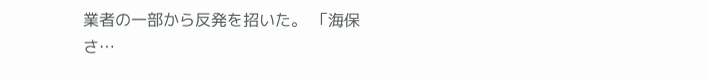業者の一部から反発を招いた。 「海保さ…